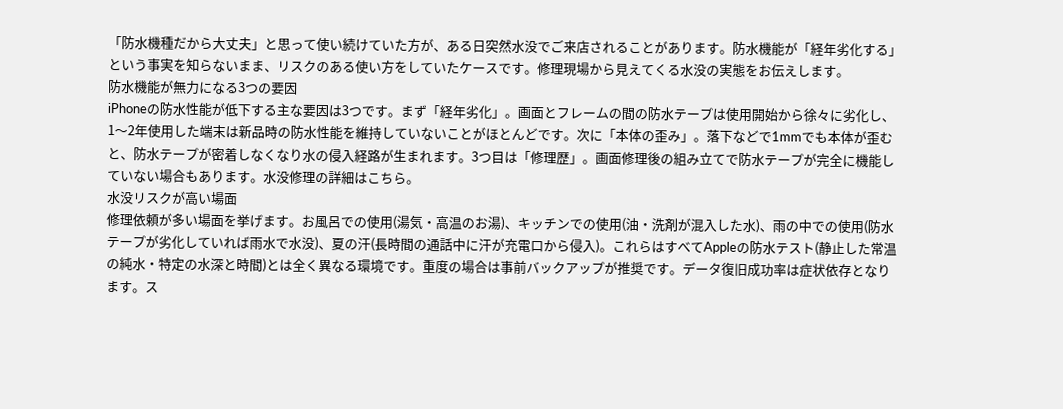「防水機種だから大丈夫」と思って使い続けていた方が、ある日突然水没でご来店されることがあります。防水機能が「経年劣化する」という事実を知らないまま、リスクのある使い方をしていたケースです。修理現場から見えてくる水没の実態をお伝えします。
防水機能が無力になる3つの要因
iPhoneの防水性能が低下する主な要因は3つです。まず「経年劣化」。画面とフレームの間の防水テープは使用開始から徐々に劣化し、1〜2年使用した端末は新品時の防水性能を維持していないことがほとんどです。次に「本体の歪み」。落下などで1mmでも本体が歪むと、防水テープが密着しなくなり水の侵入経路が生まれます。3つ目は「修理歴」。画面修理後の組み立てで防水テープが完全に機能していない場合もあります。水没修理の詳細はこちら。
水没リスクが高い場面
修理依頼が多い場面を挙げます。お風呂での使用(湯気・高温のお湯)、キッチンでの使用(油・洗剤が混入した水)、雨の中での使用(防水テープが劣化していれば雨水で水没)、夏の汗(長時間の通話中に汗が充電口から侵入)。これらはすべてAppleの防水テスト(静止した常温の純水・特定の水深と時間)とは全く異なる環境です。重度の場合は事前バックアップが推奨です。データ復旧成功率は症状依存となります。ス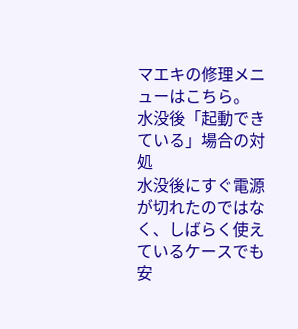マエキの修理メニューはこちら。
水没後「起動できている」場合の対処
水没後にすぐ電源が切れたのではなく、しばらく使えているケースでも安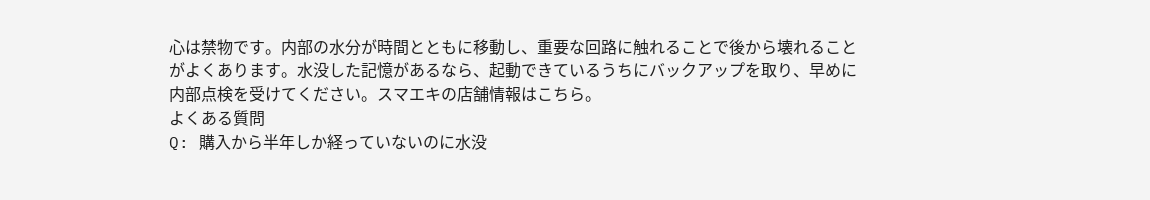心は禁物です。内部の水分が時間とともに移動し、重要な回路に触れることで後から壊れることがよくあります。水没した記憶があるなら、起動できているうちにバックアップを取り、早めに内部点検を受けてください。スマエキの店舗情報はこちら。
よくある質問
Q: 購入から半年しか経っていないのに水没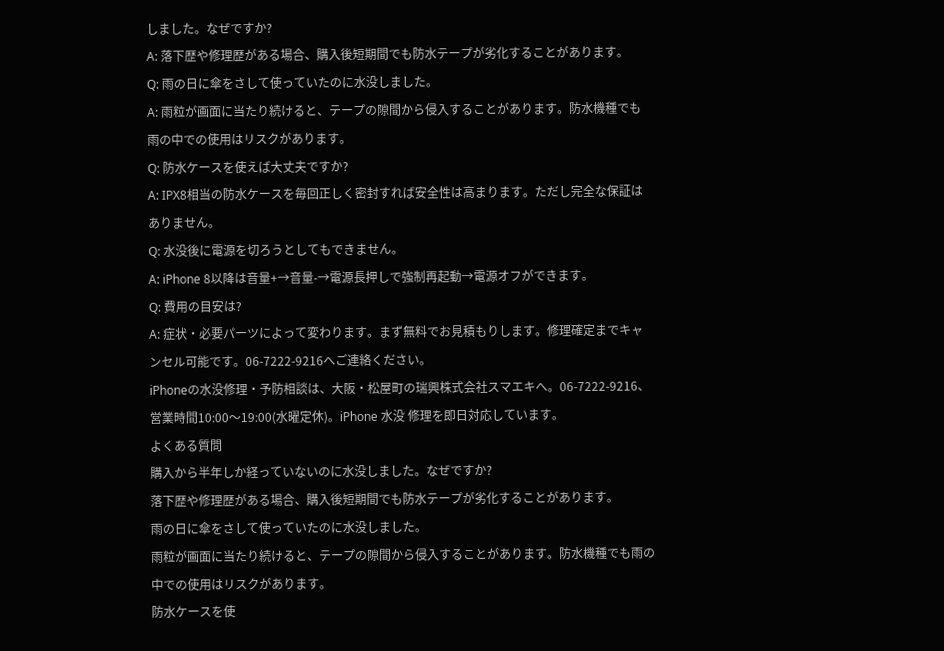しました。なぜですか?
A: 落下歴や修理歴がある場合、購入後短期間でも防水テープが劣化することがあります。
Q: 雨の日に傘をさして使っていたのに水没しました。
A: 雨粒が画面に当たり続けると、テープの隙間から侵入することがあります。防水機種でも雨の中での使用はリスクがあります。
Q: 防水ケースを使えば大丈夫ですか?
A: IPX8相当の防水ケースを毎回正しく密封すれば安全性は高まります。ただし完全な保証はありません。
Q: 水没後に電源を切ろうとしてもできません。
A: iPhone 8以降は音量+→音量-→電源長押しで強制再起動→電源オフができます。
Q: 費用の目安は?
A: 症状・必要パーツによって変わります。まず無料でお見積もりします。修理確定までキャンセル可能です。06-7222-9216へご連絡ください。
iPhoneの水没修理・予防相談は、大阪・松屋町の瑞興株式会社スマエキへ。06-7222-9216、営業時間10:00〜19:00(水曜定休)。iPhone 水没 修理を即日対応しています。
よくある質問
購入から半年しか経っていないのに水没しました。なぜですか?
落下歴や修理歴がある場合、購入後短期間でも防水テープが劣化することがあります。
雨の日に傘をさして使っていたのに水没しました。
雨粒が画面に当たり続けると、テープの隙間から侵入することがあります。防水機種でも雨の中での使用はリスクがあります。
防水ケースを使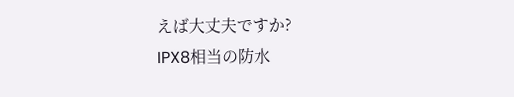えば大丈夫ですか?
IPX8相当の防水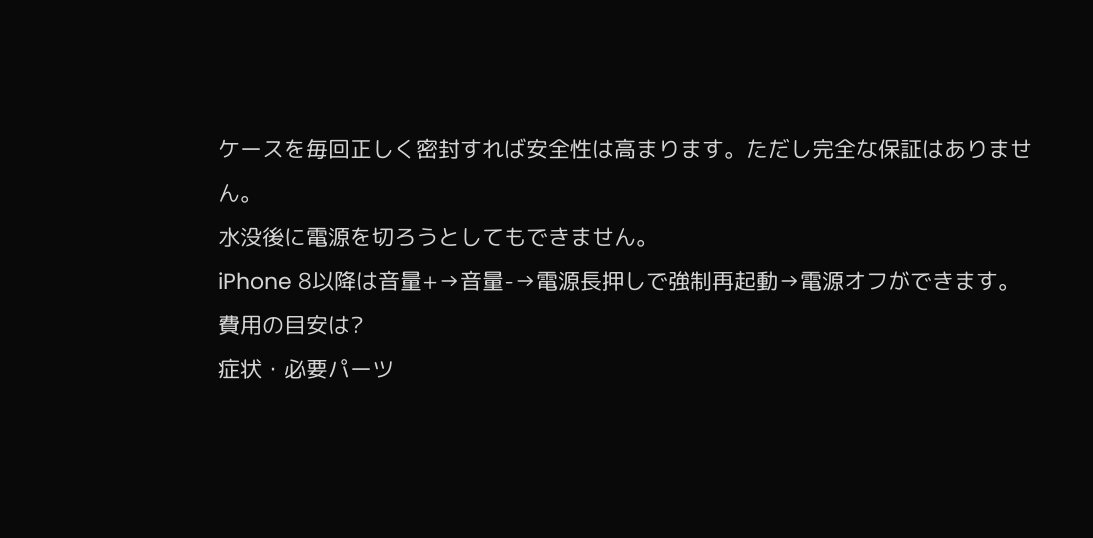ケースを毎回正しく密封すれば安全性は高まります。ただし完全な保証はありません。
水没後に電源を切ろうとしてもできません。
iPhone 8以降は音量+→音量-→電源長押しで強制再起動→電源オフができます。
費用の目安は?
症状・必要パーツ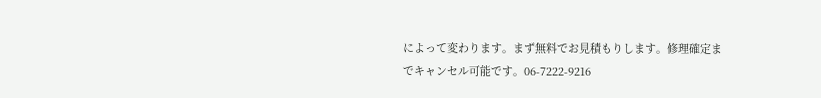によって変わります。まず無料でお見積もりします。修理確定までキャンセル可能です。06-7222-9216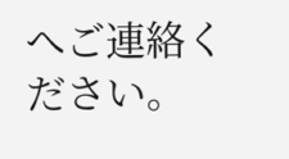へご連絡ください。